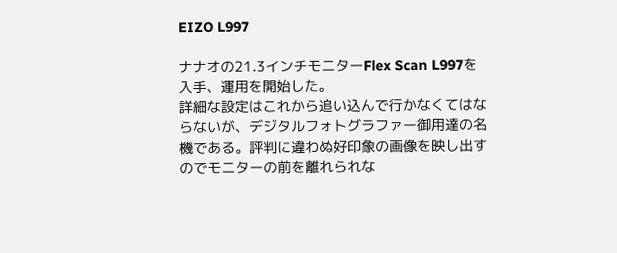EIZO L997

ナナオの21.3インチモニターFlex Scan L997を入手、運用を開始した。
詳細な設定はこれから追い込んで行かなくてはならないが、デジタルフォトグラファー御用達の名機である。評判に違わぬ好印象の画像を映し出すのでモニターの前を離れられな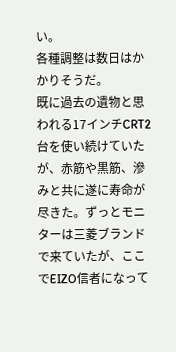い。
各種調整は数日はかかりそうだ。
既に過去の遺物と思われる17インチCRT2台を使い続けていたが、赤筋や黒筋、滲みと共に遂に寿命が尽きた。ずっとモニターは三菱ブランドで来ていたが、ここでEIZO信者になって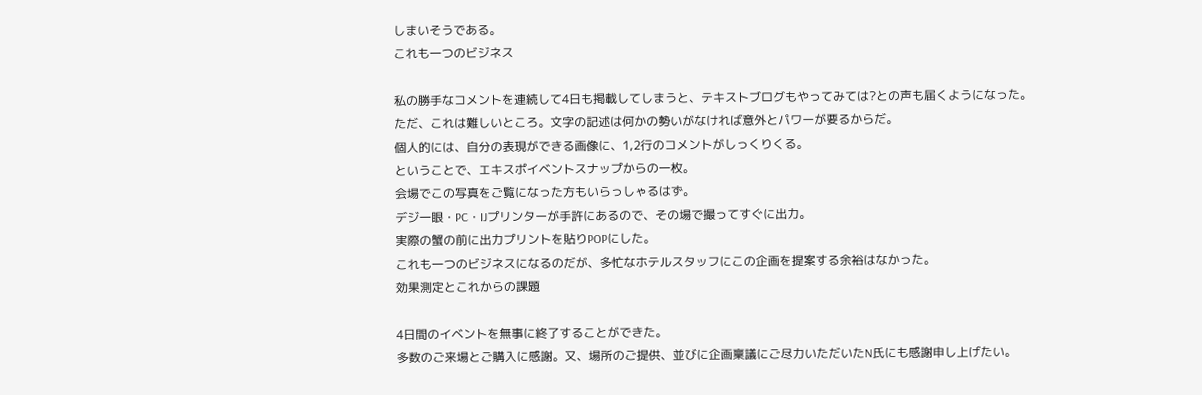しまいそうである。
これも一つのビジネス

私の勝手なコメントを連続して4日も掲載してしまうと、テキストブログもやってみては?との声も届くようになった。
ただ、これは難しいところ。文字の記述は何かの勢いがなければ意外とパワーが要るからだ。
個人的には、自分の表現ができる画像に、1,2行のコメントがしっくりくる。
ということで、エキスポイベントスナップからの一枚。
会場でこの写真をご覧になった方もいらっしゃるはず。
デジ一眼・PC・IJプリンターが手許にあるので、その場で撮ってすぐに出力。
実際の蟹の前に出力プリントを貼りPOPにした。
これも一つのビジネスになるのだが、多忙なホテルスタッフにこの企画を提案する余裕はなかった。
効果測定とこれからの課題

4日間のイベントを無事に終了することができた。
多数のご来場とご購入に感謝。又、場所のご提供、並びに企画稟議にご尽力いただいたN氏にも感謝申し上げたい。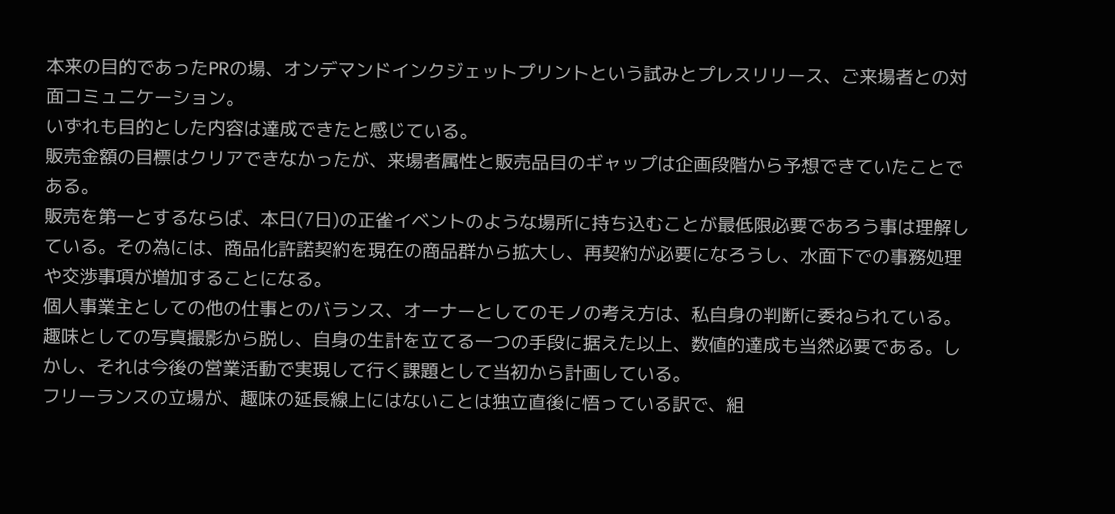本来の目的であったPRの場、オンデマンドインクジェットプリントという試みとプレスリリース、ご来場者との対面コミュニケーション。
いずれも目的とした内容は達成できたと感じている。
販売金額の目標はクリアできなかったが、来場者属性と販売品目のギャップは企画段階から予想できていたことである。
販売を第一とするならば、本日(7日)の正雀イベントのような場所に持ち込むことが最低限必要であろう事は理解している。その為には、商品化許諾契約を現在の商品群から拡大し、再契約が必要になろうし、水面下での事務処理や交渉事項が増加することになる。
個人事業主としての他の仕事とのバランス、オーナーとしてのモノの考え方は、私自身の判断に委ねられている。
趣味としての写真撮影から脱し、自身の生計を立てる一つの手段に据えた以上、数値的達成も当然必要である。しかし、それは今後の営業活動で実現して行く課題として当初から計画している。
フリーランスの立場が、趣味の延長線上にはないことは独立直後に悟っている訳で、組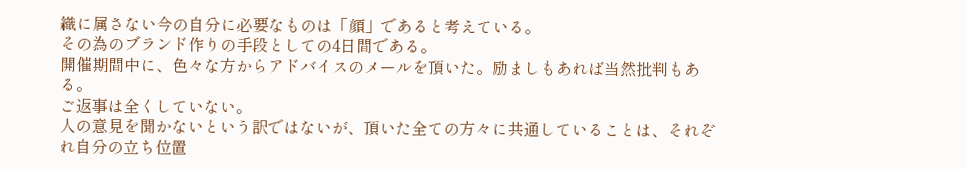織に属さない今の自分に必要なものは「顔」であると考えている。
その為のブランド作りの手段としての4日間である。
開催期間中に、色々な方からアドバイスのメールを頂いた。励ましもあれば当然批判もある。
ご返事は全くしていない。
人の意見を聞かないという訳ではないが、頂いた全ての方々に共通していることは、それぞれ自分の立ち位置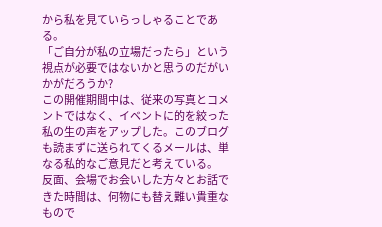から私を見ていらっしゃることである。
「ご自分が私の立場だったら」という視点が必要ではないかと思うのだがいかがだろうか?
この開催期間中は、従来の写真とコメントではなく、イベントに的を絞った私の生の声をアップした。このブログも読まずに送られてくるメールは、単なる私的なご意見だと考えている。
反面、会場でお会いした方々とお話できた時間は、何物にも替え難い貴重なもので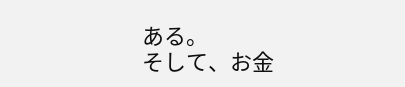ある。
そして、お金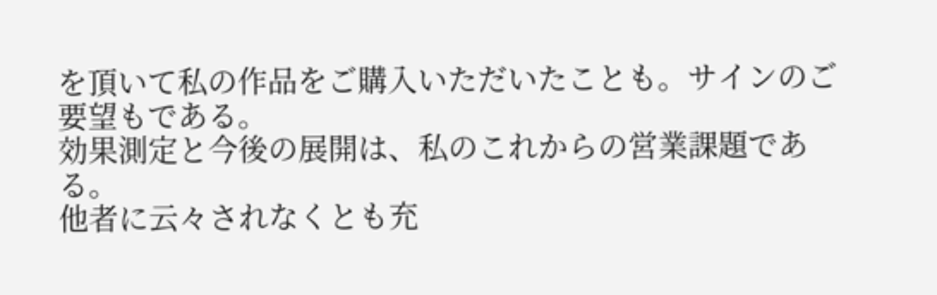を頂いて私の作品をご購入いただいたことも。サインのご要望もである。
効果測定と今後の展開は、私のこれからの営業課題である。
他者に云々されなくとも充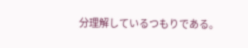分理解しているつもりである。